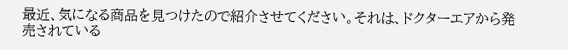最近、気になる商品を見つけたので紹介させてください。それは、ドクターエアから発売されている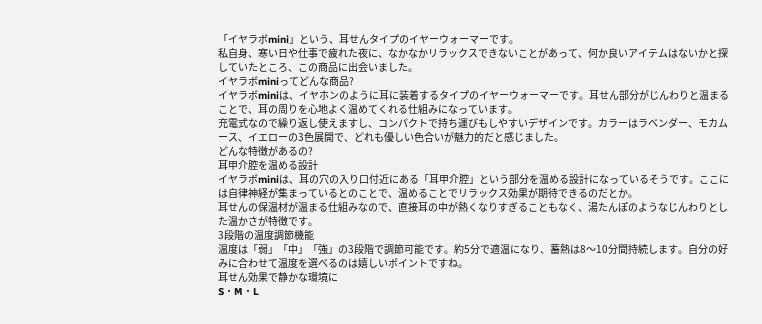「イヤラボmini」という、耳せんタイプのイヤーウォーマーです。
私自身、寒い日や仕事で疲れた夜に、なかなかリラックスできないことがあって、何か良いアイテムはないかと探していたところ、この商品に出会いました。
イヤラボminiってどんな商品?
イヤラボminiは、イヤホンのように耳に装着するタイプのイヤーウォーマーです。耳せん部分がじんわりと温まることで、耳の周りを心地よく温めてくれる仕組みになっています。
充電式なので繰り返し使えますし、コンパクトで持ち運びもしやすいデザインです。カラーはラベンダー、モカムース、イエローの3色展開で、どれも優しい色合いが魅力的だと感じました。
どんな特徴があるの?
耳甲介腔を温める設計
イヤラボminiは、耳の穴の入り口付近にある「耳甲介腔」という部分を温める設計になっているそうです。ここには自律神経が集まっているとのことで、温めることでリラックス効果が期待できるのだとか。
耳せんの保温材が温まる仕組みなので、直接耳の中が熱くなりすぎることもなく、湯たんぽのようなじんわりとした温かさが特徴です。
3段階の温度調節機能
温度は「弱」「中」「強」の3段階で調節可能です。約5分で適温になり、蓄熱は8〜10分間持続します。自分の好みに合わせて温度を選べるのは嬉しいポイントですね。
耳せん効果で静かな環境に
S・M・L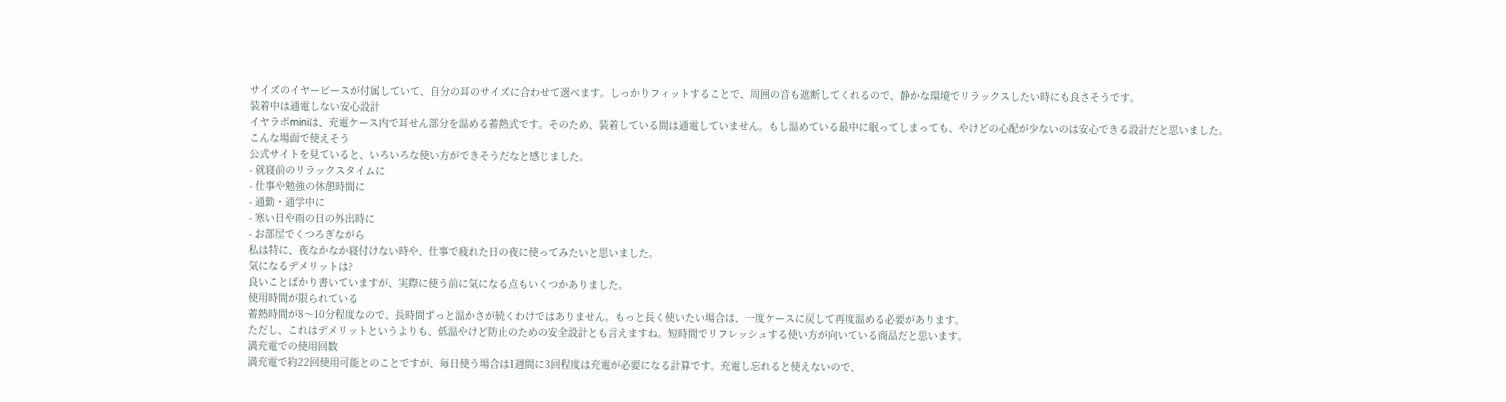サイズのイヤーピースが付属していて、自分の耳のサイズに合わせて選べます。しっかりフィットすることで、周囲の音も遮断してくれるので、静かな環境でリラックスしたい時にも良さそうです。
装着中は通電しない安心設計
イヤラボminiは、充電ケース内で耳せん部分を温める蓄熱式です。そのため、装着している間は通電していません。もし温めている最中に眠ってしまっても、やけどの心配が少ないのは安心できる設計だと思いました。
こんな場面で使えそう
公式サイトを見ていると、いろいろな使い方ができそうだなと感じました。
- 就寝前のリラックスタイムに
- 仕事や勉強の休憩時間に
- 通勤・通学中に
- 寒い日や雨の日の外出時に
- お部屋でくつろぎながら
私は特に、夜なかなか寝付けない時や、仕事で疲れた日の夜に使ってみたいと思いました。
気になるデメリットは?
良いことばかり書いていますが、実際に使う前に気になる点もいくつかありました。
使用時間が限られている
蓄熱時間が8〜10分程度なので、長時間ずっと温かさが続くわけではありません。もっと長く使いたい場合は、一度ケースに戻して再度温める必要があります。
ただし、これはデメリットというよりも、低温やけど防止のための安全設計とも言えますね。短時間でリフレッシュする使い方が向いている商品だと思います。
満充電での使用回数
満充電で約22回使用可能とのことですが、毎日使う場合は1週間に3回程度は充電が必要になる計算です。充電し忘れると使えないので、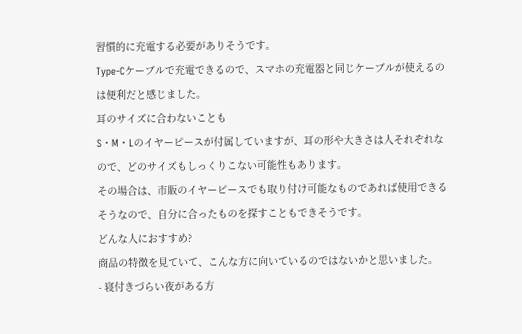習慣的に充電する必要がありそうです。
Type-Cケーブルで充電できるので、スマホの充電器と同じケーブルが使えるのは便利だと感じました。
耳のサイズに合わないことも
S・M・Lのイヤーピースが付属していますが、耳の形や大きさは人それぞれなので、どのサイズもしっくりこない可能性もあります。
その場合は、市販のイヤーピースでも取り付け可能なものであれば使用できるそうなので、自分に合ったものを探すこともできそうです。
どんな人におすすめ?
商品の特徴を見ていて、こんな方に向いているのではないかと思いました。
- 寝付きづらい夜がある方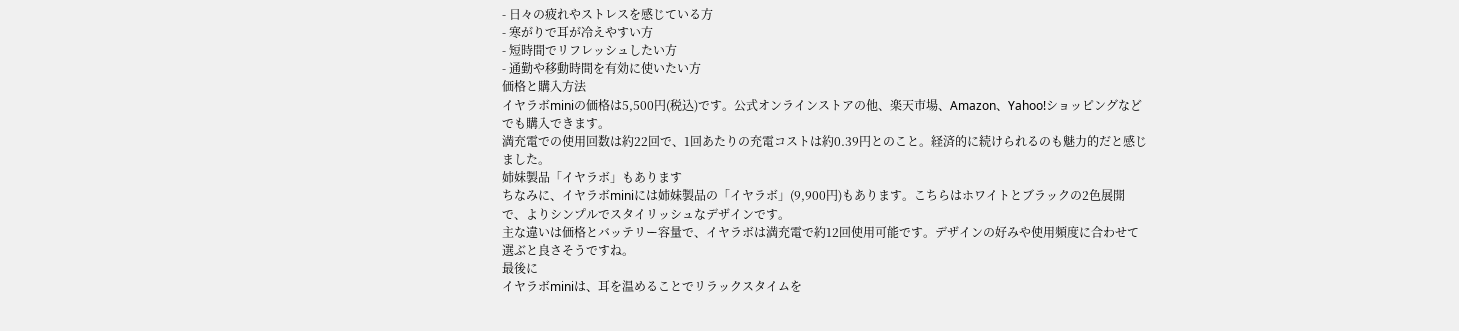- 日々の疲れやストレスを感じている方
- 寒がりで耳が冷えやすい方
- 短時間でリフレッシュしたい方
- 通勤や移動時間を有効に使いたい方
価格と購入方法
イヤラボminiの価格は5,500円(税込)です。公式オンラインストアの他、楽天市場、Amazon、Yahoo!ショッピングなどでも購入できます。
満充電での使用回数は約22回で、1回あたりの充電コストは約0.39円とのこと。経済的に続けられるのも魅力的だと感じました。
姉妹製品「イヤラボ」もあります
ちなみに、イヤラボminiには姉妹製品の「イヤラボ」(9,900円)もあります。こちらはホワイトとブラックの2色展開で、よりシンプルでスタイリッシュなデザインです。
主な違いは価格とバッテリー容量で、イヤラボは満充電で約12回使用可能です。デザインの好みや使用頻度に合わせて選ぶと良さそうですね。
最後に
イヤラボminiは、耳を温めることでリラックスタイムを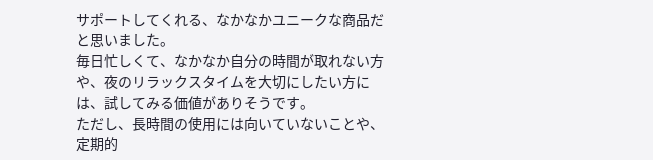サポートしてくれる、なかなかユニークな商品だと思いました。
毎日忙しくて、なかなか自分の時間が取れない方や、夜のリラックスタイムを大切にしたい方には、試してみる価値がありそうです。
ただし、長時間の使用には向いていないことや、定期的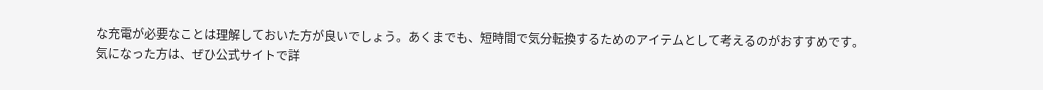な充電が必要なことは理解しておいた方が良いでしょう。あくまでも、短時間で気分転換するためのアイテムとして考えるのがおすすめです。
気になった方は、ぜひ公式サイトで詳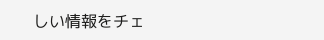しい情報をチェ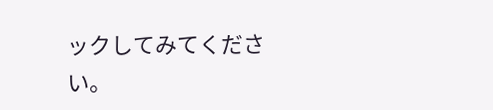ックしてみてください。